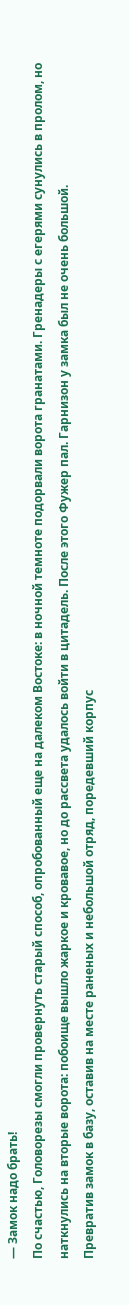— Замок надо брать!
По счастью, Головорезы смогли провернуть старый способ, опробованный еще на далеком Востоке: в ночной темноте подорвали ворота гранатами. Гренадеры с егерями сунулись в пролом, но наткнулись на вторые ворота: побоище вышло жаркое и кровавое, но до рассвета удалось войти в цитадель. После этого Фужер пал. Гарнизон у замка был не очень большой.
Превратив замок в базу, оставив на месте раненых и небольшой отряд, поредевший корпус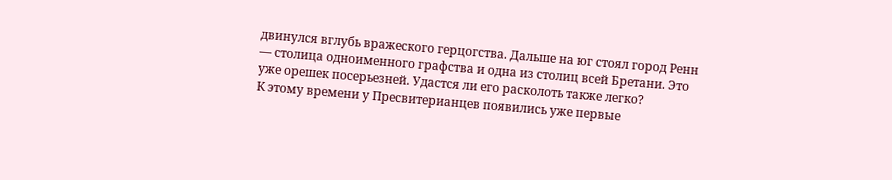двинулся вглубь вражеского герцогства. Дальше на юг стоял город Ренн — столица одноименного графства и одна из столиц всей Бретани. Это уже орешек посерьезней. Удастся ли его расколоть также легко?
К этому времени у Пресвитерианцев появились уже первые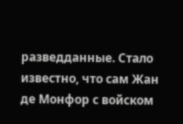разведданные. Стало известно, что сам Жан де Монфор с войском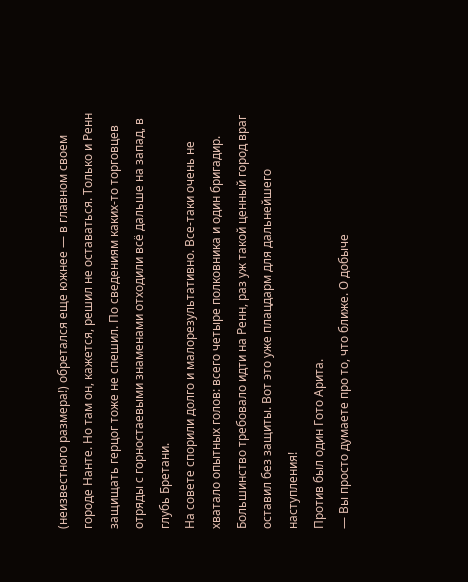(неизвестного размера!) обретался еще южнее — в главном своем городе Нанте. Но там он, кажется, решил не оставаться. Только и Ренн защищать герцог тоже не спешил. По сведениям каких-то торговцев отряды с горностаевыми знаменами отходили всё дальше на запад, в глубь Бретани.
На совете спорили долго и малорезультативно. Все-таки очень не хватало опытных голов: всего четыре полковника и один бригадир. Большинство требовало идти на Ренн, раз уж такой ценный город враг оставил без защиты. Вот это уже плацдарм для дальнейшего наступления!
Против был один Гото Арита.
— Вы просто думаете про то, что ближе. О добыче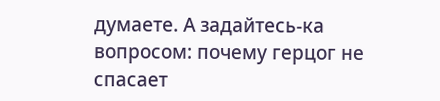думаете. А задайтесь-ка вопросом: почему герцог не спасает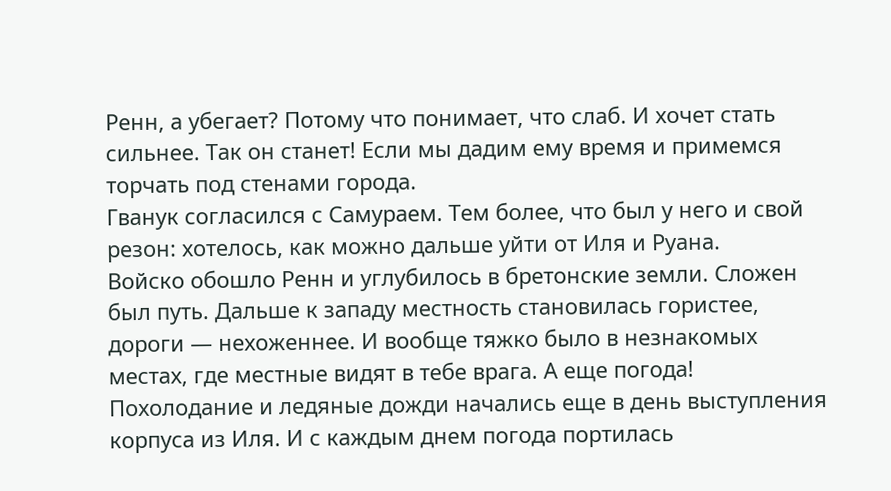Ренн, а убегает? Потому что понимает, что слаб. И хочет стать сильнее. Так он станет! Если мы дадим ему время и примемся торчать под стенами города.
Гванук согласился с Самураем. Тем более, что был у него и свой резон: хотелось, как можно дальше уйти от Иля и Руана.
Войско обошло Ренн и углубилось в бретонские земли. Сложен был путь. Дальше к западу местность становилась гористее, дороги — нехоженнее. И вообще тяжко было в незнакомых местах, где местные видят в тебе врага. А еще погода! Похолодание и ледяные дожди начались еще в день выступления корпуса из Иля. И с каждым днем погода портилась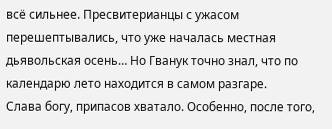всё сильнее. Пресвитерианцы с ужасом перешептывались, что уже началась местная дьявольская осень… Но Гванук точно знал, что по календарю лето находится в самом разгаре.
Слава богу, припасов хватало. Особенно, после того,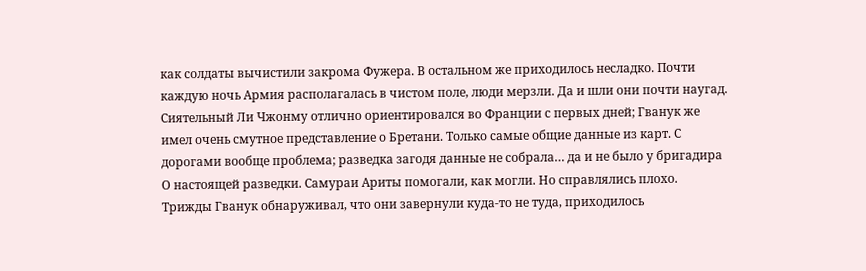как солдаты вычистили закрома Фужера. В остальном же приходилось несладко. Почти каждую ночь Армия располагалась в чистом поле, люди мерзли. Да и шли они почти наугад. Сиятельный Ли Чжонму отлично ориентировался во Франции с первых дней; Гванук же имел очень смутное представление о Бретани. Только самые общие данные из карт. С дорогами вообще проблема; разведка загодя данные не собрала… да и не было у бригадира О настоящей разведки. Самураи Ариты помогали, как могли. Но справлялись плохо. Трижды Гванук обнаруживал, что они завернули куда-то не туда, приходилось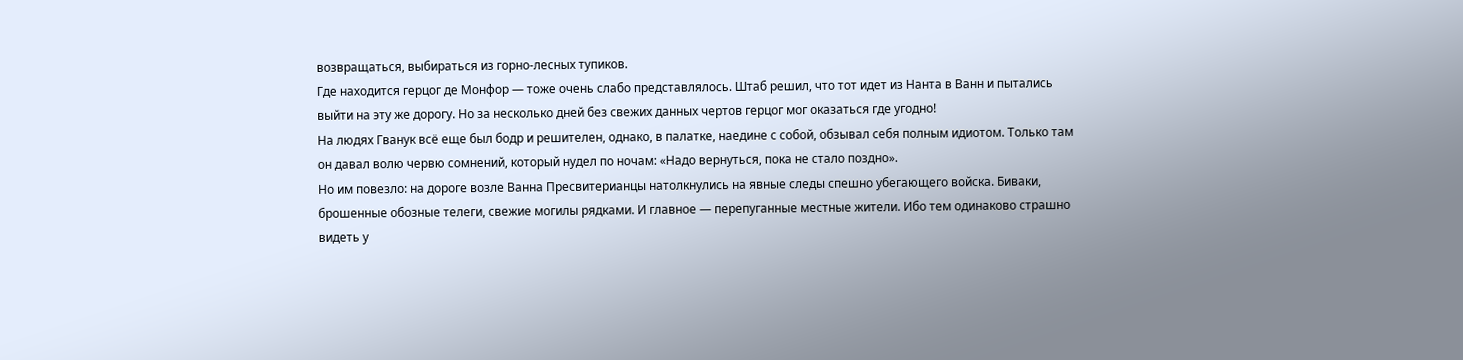возвращаться, выбираться из горно-лесных тупиков.
Где находится герцог де Монфор — тоже очень слабо представлялось. Штаб решил, что тот идет из Нанта в Ванн и пытались выйти на эту же дорогу. Но за несколько дней без свежих данных чертов герцог мог оказаться где угодно!
На людях Гванук всё еще был бодр и решителен, однако, в палатке, наедине с собой, обзывал себя полным идиотом. Только там он давал волю червю сомнений, который нудел по ночам: «Надо вернуться, пока не стало поздно».
Но им повезло: на дороге возле Ванна Пресвитерианцы натолкнулись на явные следы спешно убегающего войска. Биваки, брошенные обозные телеги, свежие могилы рядками. И главное — перепуганные местные жители. Ибо тем одинаково страшно видеть у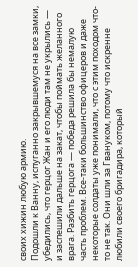своих хижин любую армию.
Подошли к Ванну, испуганно закрывшемуся на все замки, убедились, что герцог Жан и его люди там не укрылись — и заспешили дальше на закат, чтобы поймать желанного врага. Разбить герцога — победа решила бы немалую часть проблем. Все-таки большинство офицеров и даже некоторые солдаты уже понимали, что с этим походом что-то не так. Они шли за Гвануком, потому что искренне любили своего бригадира, который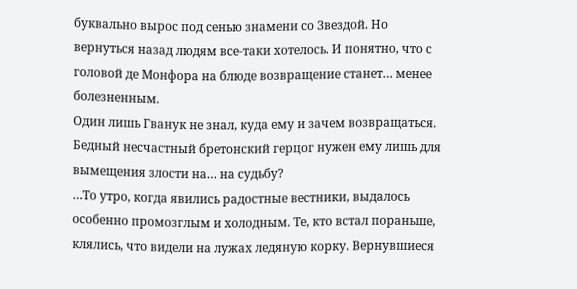буквально вырос под сенью знамени со Звездой. Но вернуться назад людям все-таки хотелось. И понятно, что с головой де Монфора на блюде возвращение станет… менее болезненным.
Один лишь Гванук не знал, куда ему и зачем возвращаться. Бедный несчастный бретонский герцог нужен ему лишь для вымещения злости на… на судьбу?
…То утро, когда явились радостные вестники, выдалось особенно промозглым и холодным. Те, кто встал пораньше, клялись, что видели на лужах ледяную корку. Вернувшиеся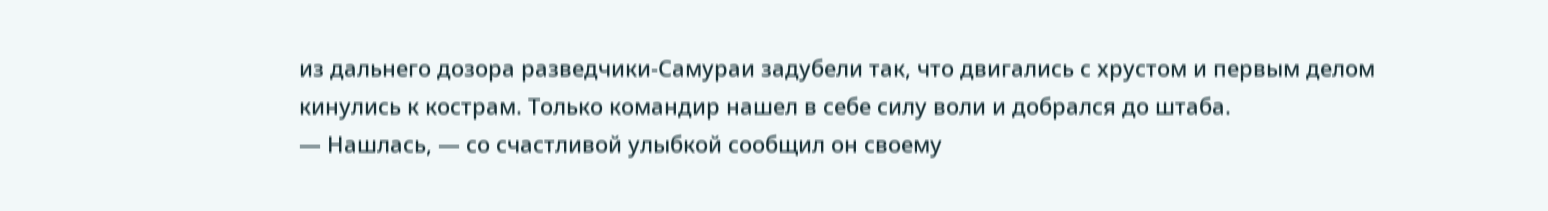из дальнего дозора разведчики-Самураи задубели так, что двигались с хрустом и первым делом кинулись к кострам. Только командир нашел в себе силу воли и добрался до штаба.
— Нашлась, — со счастливой улыбкой сообщил он своему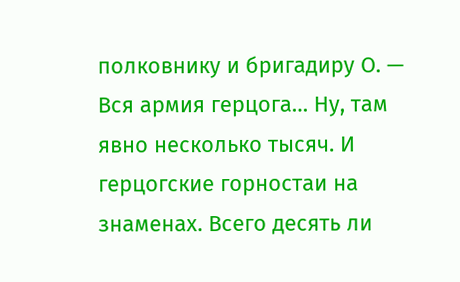полковнику и бригадиру О. — Вся армия герцога… Ну, там явно несколько тысяч. И герцогские горностаи на знаменах. Всего десять ли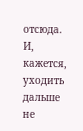отсюда. И, кажется, уходить дальше не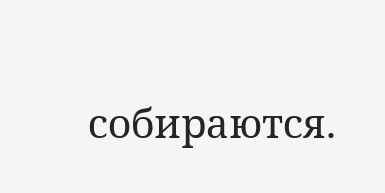собираются.